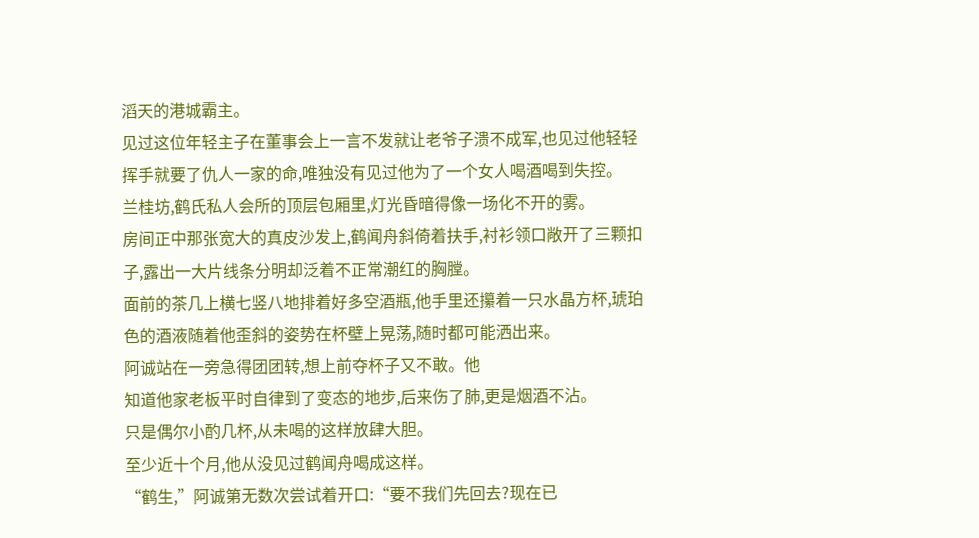滔天的港城霸主。
见过这位年轻主子在董事会上一言不发就让老爷子溃不成军,也见过他轻轻挥手就要了仇人一家的命,唯独没有见过他为了一个女人喝酒喝到失控。
兰桂坊,鹤氏私人会所的顶层包厢里,灯光昏暗得像一场化不开的雾。
房间正中那张宽大的真皮沙发上,鹤闻舟斜倚着扶手,衬衫领口敞开了三颗扣子,露出一大片线条分明却泛着不正常潮红的胸膛。
面前的茶几上横七竖八地排着好多空酒瓶,他手里还攥着一只水晶方杯,琥珀色的酒液随着他歪斜的姿势在杯壁上晃荡,随时都可能洒出来。
阿诚站在一旁急得团团转,想上前夺杯子又不敢。他
知道他家老板平时自律到了变态的地步,后来伤了肺,更是烟酒不沾。
只是偶尔小酌几杯,从未喝的这样放肆大胆。
至少近十个月,他从没见过鹤闻舟喝成这样。
“鹤生,”阿诚第无数次尝试着开口:“要不我们先回去?现在已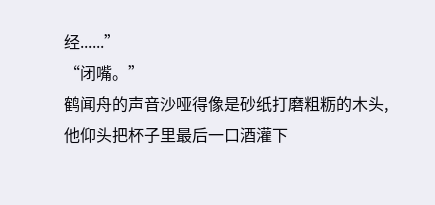经......”
“闭嘴。”
鹤闻舟的声音沙哑得像是砂纸打磨粗粝的木头,他仰头把杯子里最后一口酒灌下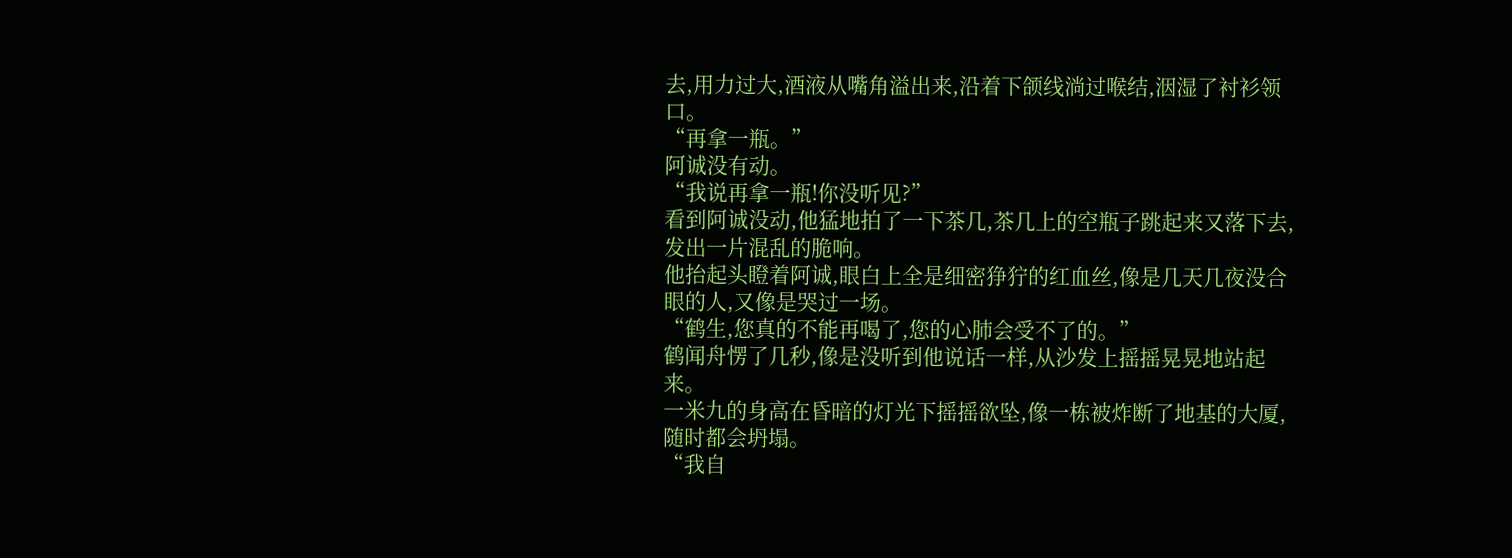去,用力过大,酒液从嘴角溢出来,沿着下颌线淌过喉结,洇湿了衬衫领口。
“再拿一瓶。”
阿诚没有动。
“我说再拿一瓶!你没听见?”
看到阿诚没动,他猛地拍了一下茶几,茶几上的空瓶子跳起来又落下去,发出一片混乱的脆响。
他抬起头瞪着阿诚,眼白上全是细密狰狞的红血丝,像是几天几夜没合眼的人,又像是哭过一场。
“鹤生,您真的不能再喝了,您的心肺会受不了的。”
鹤闻舟愣了几秒,像是没听到他说话一样,从沙发上摇摇晃晃地站起来。
一米九的身高在昏暗的灯光下摇摇欲坠,像一栋被炸断了地基的大厦,随时都会坍塌。
“我自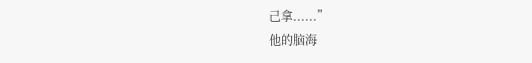己拿......”
他的脑海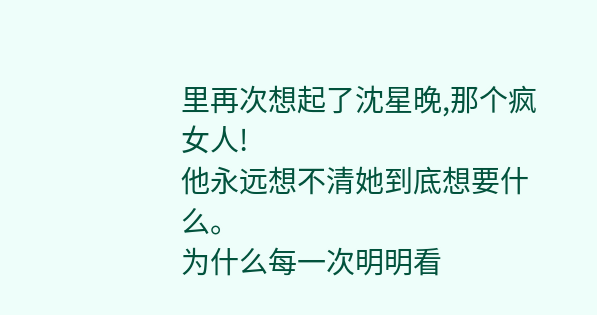里再次想起了沈星晚,那个疯女人!
他永远想不清她到底想要什么。
为什么每一次明明看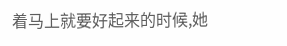着马上就要好起来的时候,她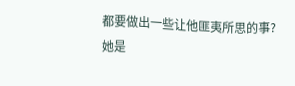都要做出一些让他匪夷所思的事?
她是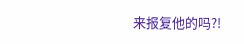来报复他的吗?!